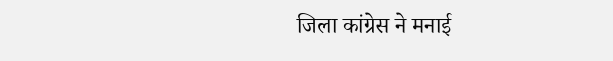जिला कांग्रेस ने मनाई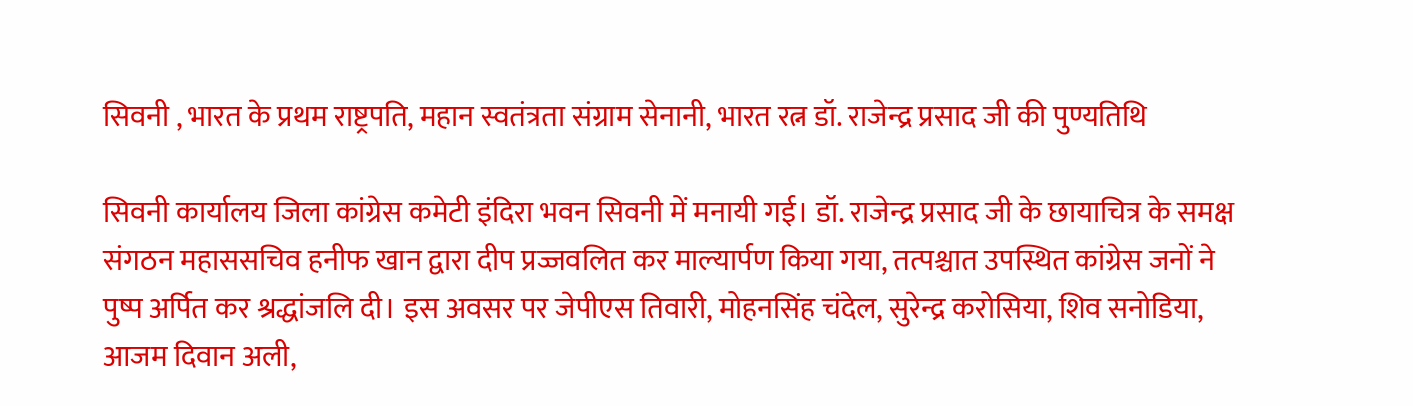सिवनी , भारत के प्रथम राष्ट्रपति, महान स्वतंत्रता संग्राम सेनानी, भारत रत्न डॉ. राजेन्द्र प्रसाद जी की पुण्यतिथि

सिवनी कार्यालय जिला कांग्रेस कमेटी इंदिरा भवन सिवनी में मनायी गई। डॉ. राजेन्द्र प्रसाद जी के छायाचित्र के समक्ष संगठन महाससचिव हनीफ खान द्वारा दीप प्रज्जवलित कर माल्यार्पण किया गया, तत्पश्चात उपस्थित कांग्रेस जनों ने पुष्प अर्पित कर श्रद्धांजलि दी। इस अवसर पर जेपीएस तिवारी, मोहनसिंह चंदेल, सुरेन्द्र करोसिया, शिव सनोडिया, आजम दिवान अली,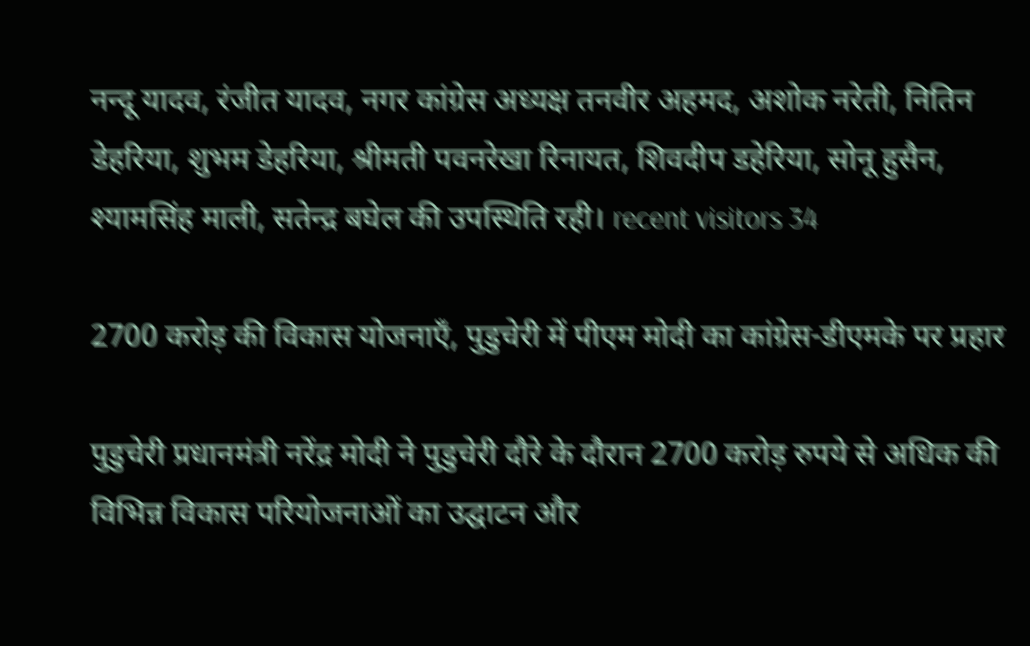नन्दू यादव, रंजीत यादव, नगर कांग्रेस अध्यक्ष तनवीर अहमद, अशोक नरेती, नितिन डेहरिया, शुभम डेहरिया, श्रीमती पवनरेखा रिनायत, शिवदीप डहेरिया, सोनू हुसैन, श्यामसिंह माली, सतेन्द्र बघेल की उपस्थिति रही। recent visitors 34

2700 करोड़ की विकास योजनाएँ, पुडुचेरी में पीएम मोदी का कांग्रेस-डीएमके पर प्रहार

पुडुचेरी प्रधानमंत्री नरेंद्र मोदी ने पुडुचेरी दौरे के दौरान 2700 करोड़ रुपये से अधिक की विभिन्न विकास परियोजनाओं का उद्घाटन और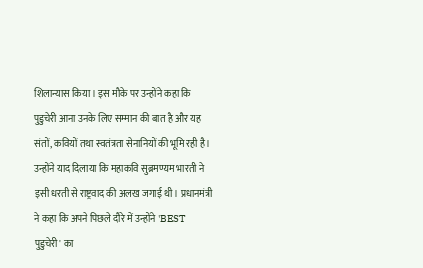शिलान्यास किया। इस मौके पर उन्होंने कहा कि पुडुचेरी आना उनके लिए सम्मान की बात है और यह संतों, कवियों तथा स्वतंत्रता सेनानियों की भूमि रही है। उन्होंने याद दिलाया कि महाकवि सुब्रमण्यम भारती ने इसी धरती से राष्ट्रवाद की अलख जगाई थी। प्रधानमंत्री ने कहा कि अपने पिछले दौरे में उन्होंने 'BEST पुडुचेरी' का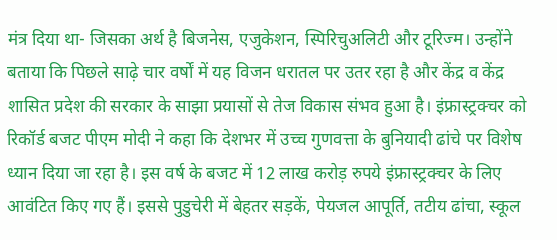मंत्र दिया था- जिसका अर्थ है बिजनेस, एजुकेशन, स्पिरिचुअलिटी और टूरिज्म। उन्होंने बताया कि पिछले साढ़े चार वर्षों में यह विजन धरातल पर उतर रहा है और केंद्र व केंद्र शासित प्रदेश की सरकार के साझा प्रयासों से तेज विकास संभव हुआ है। इंफ्रास्ट्रक्चर को रिकॉर्ड बजट पीएम मोदी ने कहा कि देशभर में उच्च गुणवत्ता के बुनियादी ढांचे पर विशेष ध्यान दिया जा रहा है। इस वर्ष के बजट में 12 लाख करोड़ रुपये इंफ्रास्ट्रक्चर के लिए आवंटित किए गए हैं। इससे पुडुचेरी में बेहतर सड़कें, पेयजल आपूर्ति, तटीय ढांचा, स्कूल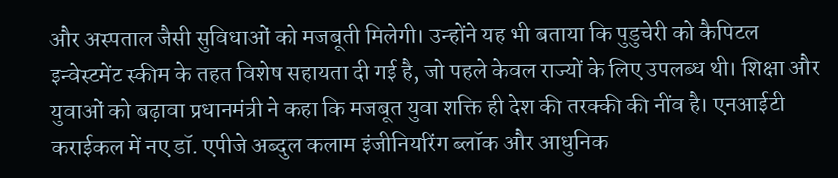और अस्पताल जैसी सुविधाओं को मजबूती मिलेगी। उन्होंने यह भी बताया कि पुडुचेरी को कैपिटल इन्वेस्टमेंट स्कीम के तहत विशेष सहायता दी गई है, जो पहले केवल राज्यों के लिए उपलब्ध थी। शिक्षा और युवाओं को बढ़ावा प्रधानमंत्री ने कहा कि मजबूत युवा शक्ति ही देश की तरक्की की नींव है। एनआईटी कराईकल में नए डॉ. एपीजे अब्दुल कलाम इंजीनियरिंग ब्लॉक और आधुनिक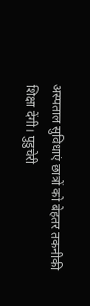अस्पताल सुविधाएं छात्रों को बेहतर तकनीकी शिक्षा देंगी। पुडुचेरी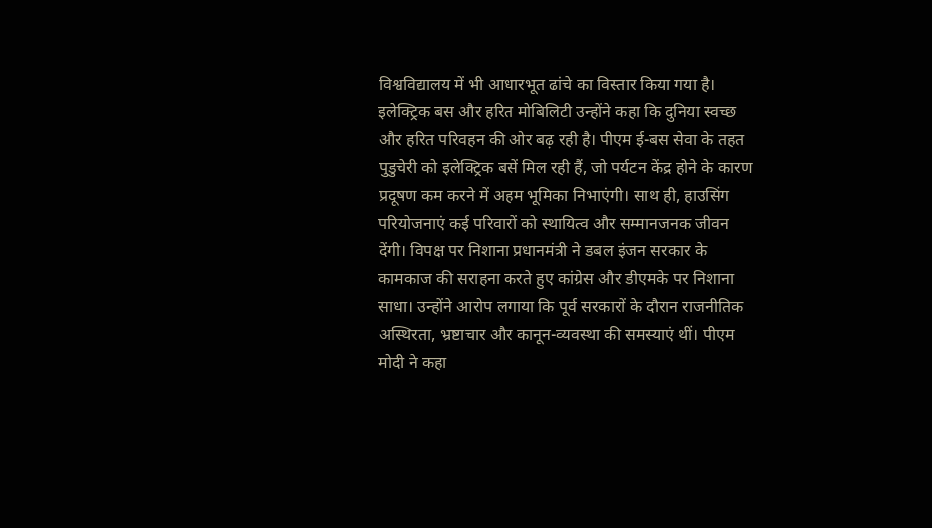विश्वविद्यालय में भी आधारभूत ढांचे का विस्तार किया गया है। इलेक्ट्रिक बस और हरित मोबिलिटी उन्होंने कहा कि दुनिया स्वच्छ और हरित परिवहन की ओर बढ़ रही है। पीएम ई-बस सेवा के तहत पुडुचेरी को इलेक्ट्रिक बसें मिल रही हैं, जो पर्यटन केंद्र होने के कारण प्रदूषण कम करने में अहम भूमिका निभाएंगी। साथ ही, हाउसिंग परियोजनाएं कई परिवारों को स्थायित्व और सम्मानजनक जीवन देंगी। विपक्ष पर निशाना प्रधानमंत्री ने डबल इंजन सरकार के कामकाज की सराहना करते हुए कांग्रेस और डीएमके पर निशाना साधा। उन्होंने आरोप लगाया कि पूर्व सरकारों के दौरान राजनीतिक अस्थिरता, भ्रष्टाचार और कानून-व्यवस्था की समस्याएं थीं। पीएम मोदी ने कहा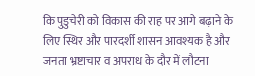कि पुडुचेरी को विकास की राह पर आगे बढ़ाने के लिए स्थिर और पारदर्शी शासन आवश्यक है और जनता भ्रष्टाचार व अपराध के दौर में लौटना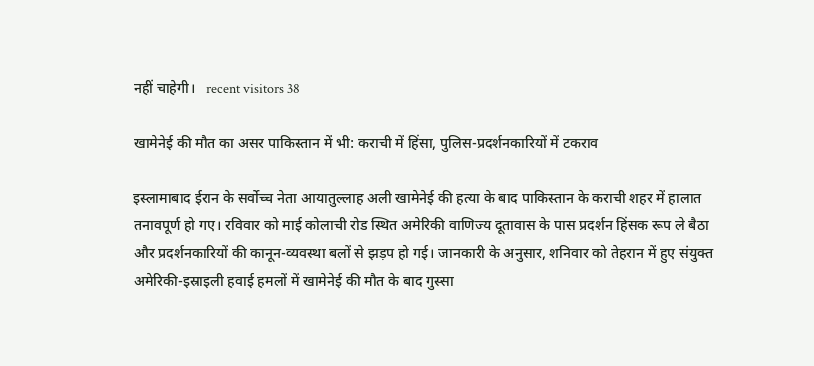नहीं चाहेगी।   recent visitors 38

खामेनेई की मौत का असर पाकिस्तान में भी: कराची में हिंसा, पुलिस-प्रदर्शनकारियों में टकराव

इस्लामाबाद ईरान के सर्वोच्च नेता आयातुल्लाह अली खामेनेई की हत्या के बाद पाकिस्तान के कराची शहर में हालात तनावपूर्ण हो गए। रविवार को माई कोलाची रोड स्थित अमेरिकी वाणिज्य दूतावास के पास प्रदर्शन हिंसक रूप ले बैठा और प्रदर्शनकारियों की कानून-व्यवस्था बलों से झड़प हो गई। जानकारी के अनुसार, शनिवार को तेहरान में हुए संयुक्त अमेरिकी-इस्राइली हवाई हमलों में खामेनेई की मौत के बाद गुस्सा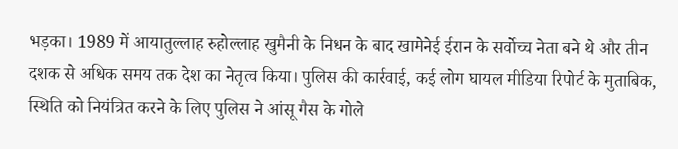भड़का। 1989 में आयातुल्लाह रुहोल्लाह खुमैनी के निधन के बाद खामेनेई ईरान के सर्वोच्च नेता बने थे और तीन दशक से अधिक समय तक देश का नेतृत्व किया। पुलिस की कार्रवाई, कई लोग घायल मीडिया रिपोर्ट के मुताबिक, स्थिति को नियंत्रित करने के लिए पुलिस ने आंसू गैस के गोले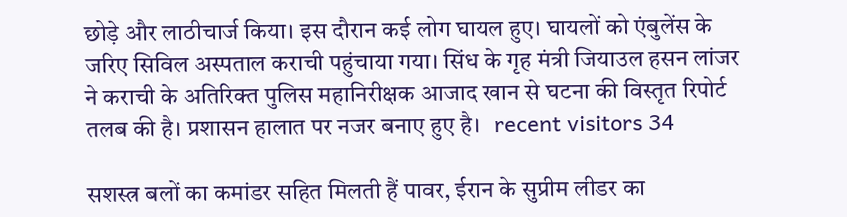छोड़े और लाठीचार्ज किया। इस दौरान कई लोग घायल हुए। घायलों को एंबुलेंस के जरिए सिविल अस्पताल कराची पहुंचाया गया। सिंध के गृह मंत्री जियाउल हसन लांजर ने कराची के अतिरिक्त पुलिस महानिरीक्षक आजाद खान से घटना की विस्तृत रिपोर्ट तलब की है। प्रशासन हालात पर नजर बनाए हुए है।   recent visitors 34

सशस्त्र बलों का कमांडर सहित मिलती हैं पावर, ईरान के सुप्रीम लीडर का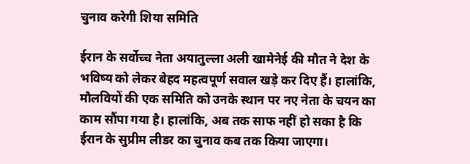चुनाव करेगी शिया समिति

ईरान के सर्वोच्च नेता अयातुल्ला अली खामेनेई की मौत ने देश के भविष्य को लेकर बेहद महत्वपूर्ण सवाल खड़े कर दिए हैं। हालांकि, मौलवियों की एक समिति को उनके स्थान पर नए नेता के चयन का काम सौंपा गया है। हालांकि, अब तक साफ नहीं हो सका है कि ईरान के सुप्रीम लीडर का चुनाव कब तक किया जाएगा।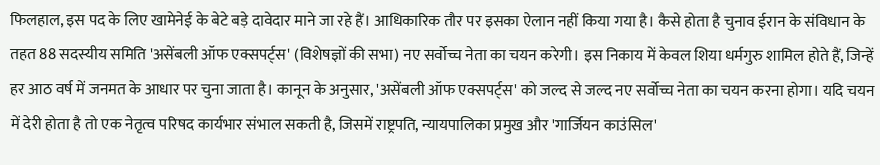फिलहाल, इस पद के लिए खामेनेई के बेटे बड़े दावेदार माने जा रहे हैं। आधिकारिक तौर पर इसका ऐलान नहीं किया गया है। कैसे होता है चुनाव ईरान के संविधान के तहत 88 सदस्यीय समिति 'असेंबली ऑफ एक्सपर्ट्स' (विशेषज्ञों की सभा) नए सर्वोच्च नेता का चयन करेगी। इस निकाय में केवल शिया धर्मगुरु शामिल होते हैं, जिन्हें हर आठ वर्ष में जनमत के आधार पर चुना जाता है। कानून के अनुसार, 'असेंबली ऑफ एक्सपर्ट्स' को जल्द से जल्द नए सर्वोच्च नेता का चयन करना होगा। यदि चयन में देरी होता है तो एक नेतृत्व परिषद कार्यभार संभाल सकती है, जिसमें राष्ट्रपति, न्यायपालिका प्रमुख और 'गार्जियन काउंसिल'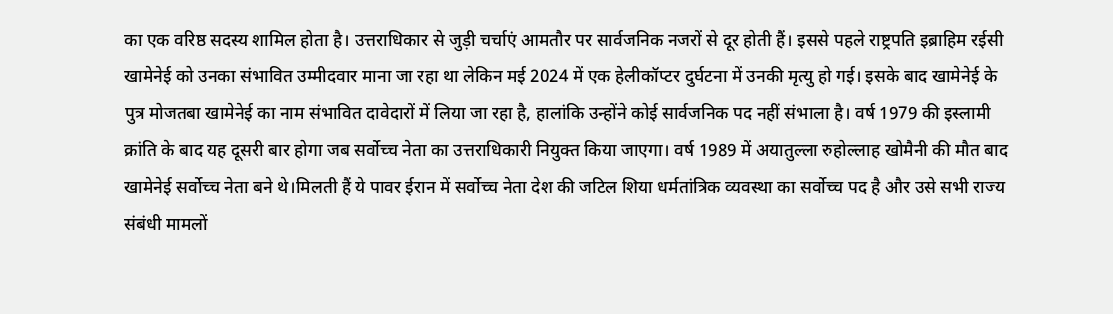का एक वरिष्ठ सदस्य शामिल होता है। उत्तराधिकार से जुड़ी चर्चाएं आमतौर पर सार्वजनिक नजरों से दूर होती हैं। इससे पहले राष्ट्रपति इब्राहिम रईसी खामेनेई को उनका संभावित उम्मीदवार माना जा रहा था लेकिन मई 2024 में एक हेलीकॉप्टर दुर्घटना में उनकी मृत्यु हो गई। इसके बाद खामेनेई के पुत्र मोजतबा खामेनेई का नाम संभावित दावेदारों में लिया जा रहा है, हालांकि उन्होंने कोई सार्वजनिक पद नहीं संभाला है। वर्ष 1979 की इस्लामी क्रांति के बाद यह दूसरी बार होगा जब सर्वोच्च नेता का उत्तराधिकारी नियुक्त किया जाएगा। वर्ष 1989 में अयातुल्ला रुहोल्लाह खोमैनी की मौत बाद खामेनेई सर्वोच्च नेता बने थे।मिलती हैं ये पावर ईरान में सर्वोच्च नेता देश की जटिल शिया धर्मतांत्रिक व्यवस्था का सर्वोच्च पद है और उसे सभी राज्य संबंधी मामलों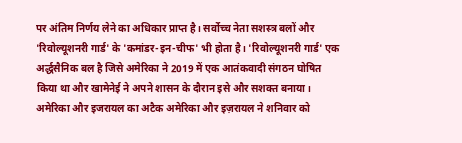पर अंतिम निर्णय लेने का अधिकार प्राप्त है। सर्वोच्च नेता सशस्त्र बलों और 'रिवोल्यूशनरी गार्ड' के 'कमांडर-इन-चीफ' भी होता है। 'रिवोल्यूशनरी गार्ड' एक अर्द्धसैनिक बल है जिसे अमेरिका ने 2019 में एक आतंकवादी संगठन घोषित किया था और खामेनेई ने अपने शासन के दौरान इसे और सशक्त बनाया। अमेरिका और इजरायल का अटैक अमेरिका और इज़रायल ने शनिवार को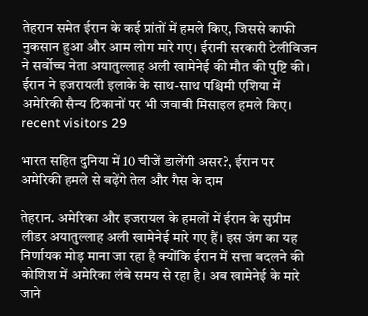तेहरान समेत ईरान के कई प्रांतों में हमले किए, जिससे काफी नुकसान हुआ और आम लोग मारे गए। ईरानी सरकारी टेलीविजन ने सर्वोच्च नेता अयातुल्लाह अली खामेनेई की मौत की पुष्टि की। ईरान ने इजरायली इलाके के साथ-साथ पश्चिमी एशिया में अमेरिकी सैन्य ठिकानों पर भी जवाबी मिसाइल हमले किए। recent visitors 29

भारत सहित दुनिया में 10 चीजें डालेंगी असर?, ईरान पर अमेरिकी हमले से बढ़ेंगे तेल और गैस के दाम

तेहरान. अमेरिका और इजरायल के हमलों में ईरान के सुप्रीम लीडर अयातुल्लाह अली खामेनेई मारे गए हैं। इस जंग का यह निर्णायक मोड़ माना जा रहा है क्योंकि ईरान में सत्ता बदलने की कोशिश में अमेरिका लंबे समय से रहा है। अब खामेनेई के मारे जाने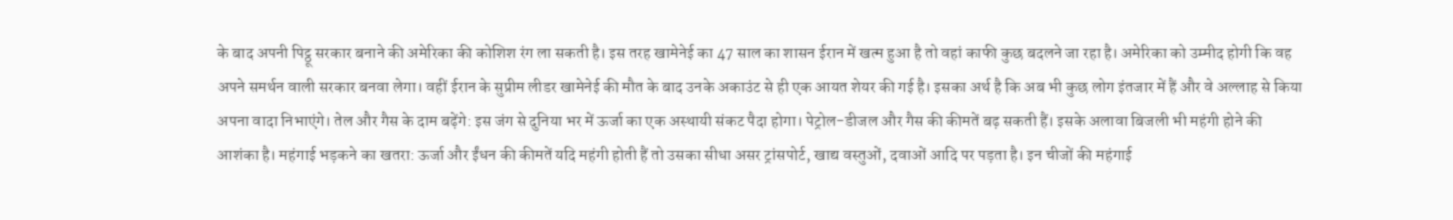के बाद अपनी पिट्ठू सरकार बनाने की अमेरिका की कोशिश रंग ला सकती है। इस तरह खामेनेई का 47 साल का शासन ईरान में खत्म हुआ है तो वहां काफी कुछ बदलने जा रहा है। अमेरिका को उम्मीद होगी कि वह अपने समर्थन वाली सरकार बनवा लेगा। वहीं ईरान के सुप्रीम लीडर खामेनेई की मौत के बाद उनके अकाउंट से ही एक आयत शेयर की गई है। इसका अर्थ है कि अब भी कुछ लोग इंतजार में हैं और वे अल्लाह से किया अपना वादा निभाएंगे। तेल और गैस के दाम बढ़ेंगे: इस जंग से दुनिया भर में ऊर्जा का एक अस्थायी संकट पैदा होगा। पेट्रोल-डीजल और गैस की कीमतें बढ़ सकती हैं। इसके अलावा बिजली भी महंगी होने की आशंका है। महंगाई भड़कने का खतरा: ऊर्जा और ईंधन की कीमतें यदि महंगी होती हैं तो उसका सीधा असर ट्रांसपोर्ट, खाद्य वस्तुओं, दवाओं आदि पर पड़ता है। इन चीजों की महंगाई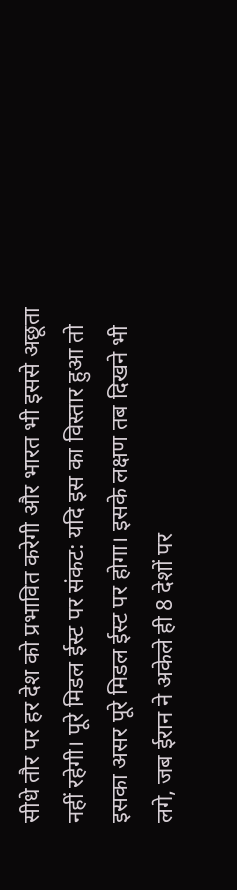सीधे तौर पर हर देश को प्रभावित करेगी और भारत भी इससे अछूता नहीं रहेगी। पूरे मिडल ईस्ट पर संकट: यदि इस का विस्तार हुआ तो इसका असर पूरे मिडल ईस्ट पर होगा। इसके लक्षण तब दिखने भी लगे, जब ईरान ने अकेले ही 8 देशों पर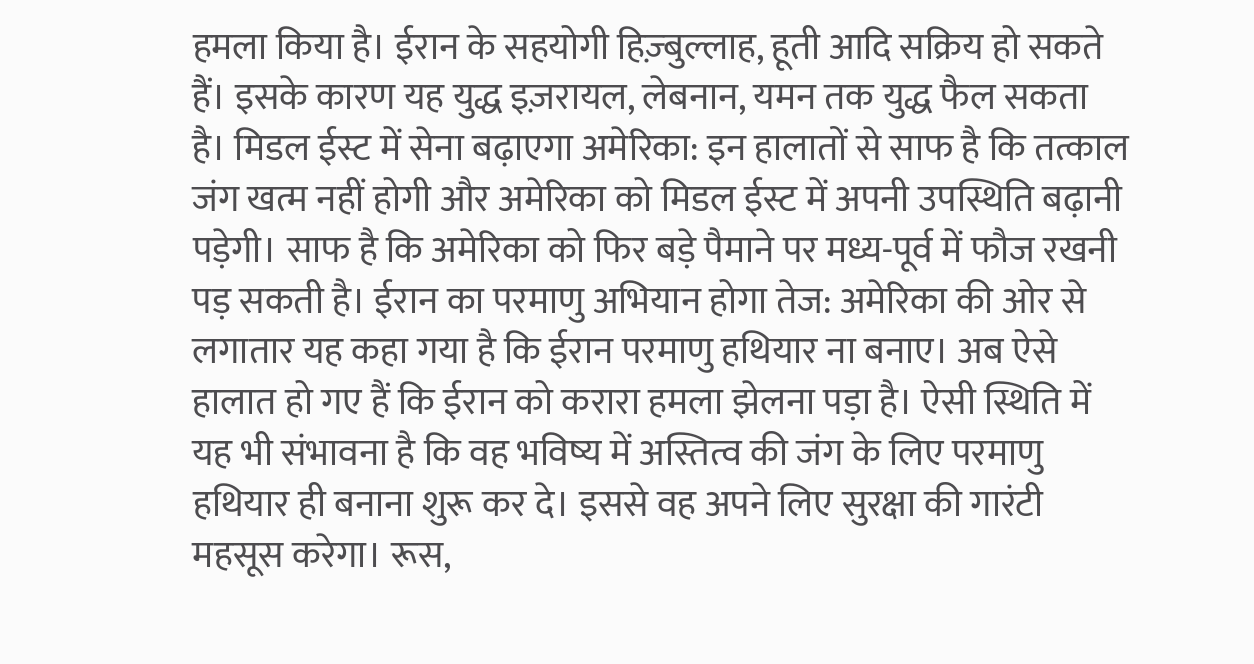हमला किया है। ईरान के सहयोगी हिज़्बुल्लाह, हूती आदि सक्रिय हो सकते हैं। इसके कारण यह युद्ध इज़रायल, लेबनान, यमन तक युद्ध फैल सकता है। मिडल ईस्ट में सेना बढ़ाएगा अमेरिका: इन हालातों से साफ है कि तत्काल जंग खत्म नहीं होगी और अमेरिका को मिडल ईस्ट में अपनी उपस्थिति बढ़ानी पड़ेगी। साफ है कि अमेरिका को फिर बड़े पैमाने पर मध्य-पूर्व में फौज रखनी पड़ सकती है। ईरान का परमाणु अभियान होगा तेज: अमेरिका की ओर से लगातार यह कहा गया है कि ईरान परमाणु हथियार ना बनाए। अब ऐसे हालात हो गए हैं कि ईरान को करारा हमला झेलना पड़ा है। ऐसी स्थिति में यह भी संभावना है कि वह भविष्य में अस्तित्व की जंग के लिए परमाणु हथियार ही बनाना शुरू कर दे। इससे वह अपने लिए सुरक्षा की गारंटी महसूस करेगा। रूस,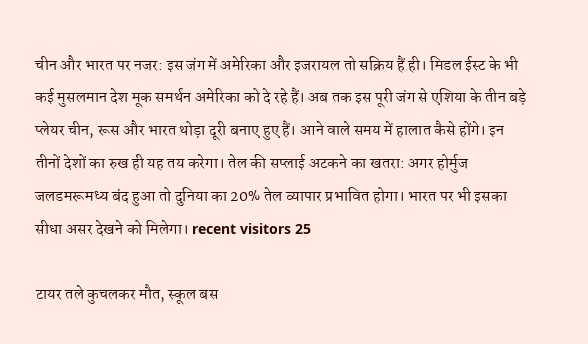चीन और भारत पर नजर: इस जंग में अमेरिका और इजरायल तो सक्रिय हैं ही। मिडल ईस्ट के भी कई मुसलमान देश मूक समर्थन अमेरिका को दे रहे हैं। अब तक इस पूरी जंग से एशिया के तीन बड़े प्लेयर चीन, रूस और भारत थोड़ा दूरी बनाए हुए हैं। आने वाले समय में हालात कैसे होंगे। इन तीनों देशों का रुख ही यह तय करेगा। तेल की सप्लाई अटकने का खतरा: अगर होर्मुज जलडमरूमध्य बंद हुआ तो दुनिया का 20% तेल व्यापार प्रभावित होगा। भारत पर भी इसका सीधा असर देखने को मिलेगा। recent visitors 25

टायर तले कुचलकर मौत, स्कूल बस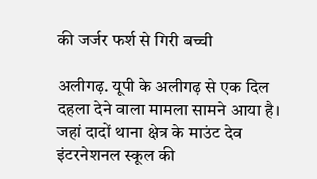की जर्जर फर्श से गिरी बच्ची

अलीगढ़. यूपी के अलीगढ़ से एक दिल दहला देने वाला मामला सामने आया है। जहां दादों थाना क्षेत्र के माउंट देव इंटरनेशनल स्कूल की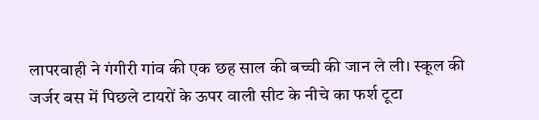लापरवाही ने गंगीरी गांव की एक छह साल की बच्ची की जान ले ली। स्कूल की जर्जर बस में पिछले टायरों के ऊपर वाली सीट के नीचे का फर्श टूटा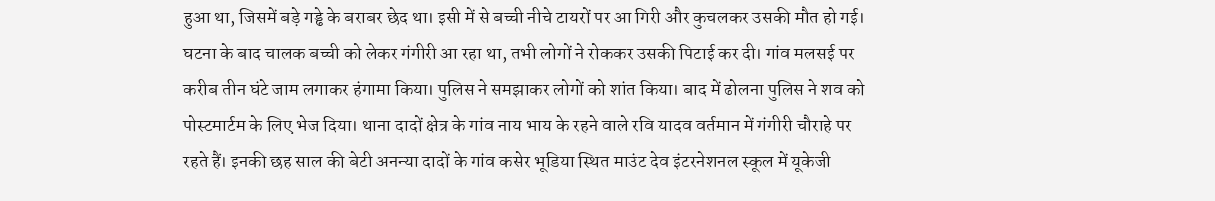हुआ था, जिसमें बड़े गड्ढे के बराबर छेद था। इसी में से बच्ची नीचे टायरों पर आ गिरी और कुचलकर उसकी मौत हो गई। घटना के बाद चालक बच्ची को लेकर गंगीरी आ रहा था, तभी लोगों ने रोककर उसकी पिटाई कर दी। गांव मलसई पर करीब तीन घंटे जाम लगाकर हंगामा किया। पुलिस ने समझाकर लोगों को शांत किया। बाद में ढोलना पुलिस ने शव को पोस्टमार्टम के लिए भेज दिया। थाना दादों क्षेत्र के गांव नाय भाय के रहने वाले रवि यादव वर्तमान में गंगीरी चौराहे पर रहते हैं। इनकी छह साल की बेटी अनन्या दादों के गांव कसेर भूडिया स्थित माउंट देव इंटरनेशनल स्कूल में यूकेजी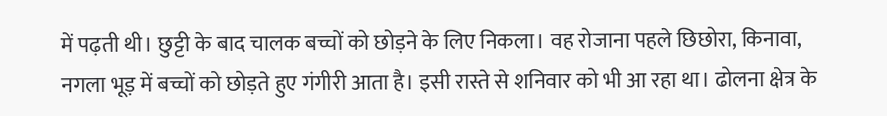में पढ़ती थी। छुट्टी के बाद चालक बच्चों को छोड़ने के लिए निकला। वह रोजाना पहले छिछोरा, किनावा, नगला भूड़ में बच्चों को छोड़ते हुए गंगीरी आता है। इसी रास्ते से शनिवार को भी आ रहा था। ढोलना क्षेत्र के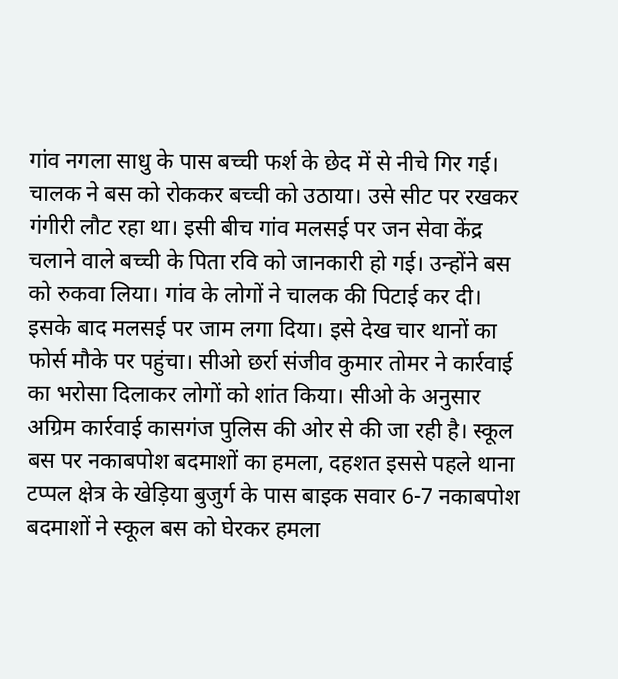गांव नगला साधु के पास बच्ची फर्श के छेद में से नीचे गिर गई। चालक ने बस को रोककर बच्ची को उठाया। उसे सीट पर रखकर गंगीरी लौट रहा था। इसी बीच गांव मलसई पर जन सेवा केंद्र चलाने वाले बच्ची के पिता रवि को जानकारी हो गई। उन्होंने बस को रुकवा लिया। गांव के लोगों ने चालक की पिटाई कर दी। इसके बाद मलसई पर जाम लगा दिया। इसे देख चार थानों का फोर्स मौके पर पहुंचा। सीओ छर्रा संजीव कुमार तोमर ने कार्रवाई का भरोसा दिलाकर लोगों को शांत किया। सीओ के अनुसार अग्रिम कार्रवाई कासगंज पुलिस की ओर से की जा रही है। स्कूल बस पर नकाबपोश बदमाशों का हमला, दहशत इससे पहले थाना टप्पल क्षेत्र के खेड़िया बुजुर्ग के पास बाइक सवार 6-7 नकाबपोश बदमाशों ने स्कूल बस को घेरकर हमला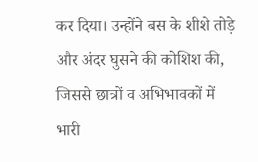कर दिया। उन्होंने बस के शीशे तोड़े और अंदर घुसने की कोशिश की, जिससे छात्रों व अभिभावकों में भारी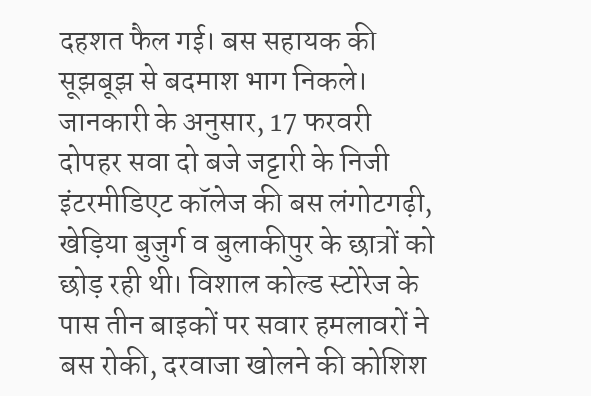दहशत फैल गई। बस सहायक की सूझबूझ से बदमाश भाग निकले। जानकारी के अनुसार, 17 फरवरी दोपहर सवा दो बजे जट्टारी के निजी इंटरमीडिएट कॉलेज की बस लंगोटगढ़ी, खेड़िया बुजुर्ग व बुलाकीपुर के छात्रों को छोड़ रही थी। विशाल कोल्ड स्टोरेज के पास तीन बाइकों पर सवार हमलावरों ने बस रोकी, दरवाजा खोलने की कोशिश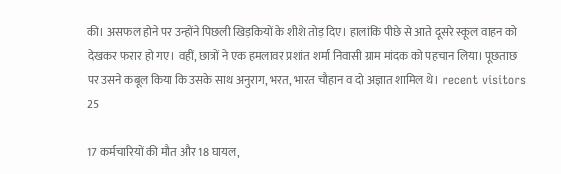की। असफल होने पर उन्होंने पिछली खिड़कियों के शीशे तोड़ दिए। हालांकि पीछे से आते दूसरे स्कूल वाहन को देखकर फरार हो गए। वहीं, छात्रों ने एक हमलावर प्रशांत शर्मा निवासी ग्राम मांदक को पहचान लिया। पूछताछ पर उसने कबूल किया कि उसके साथ अनुराग, भरत, भारत चौहान व दो अज्ञात शामिल थे। recent visitors 25

17 कर्मचारियों की मौत और 18 घायल,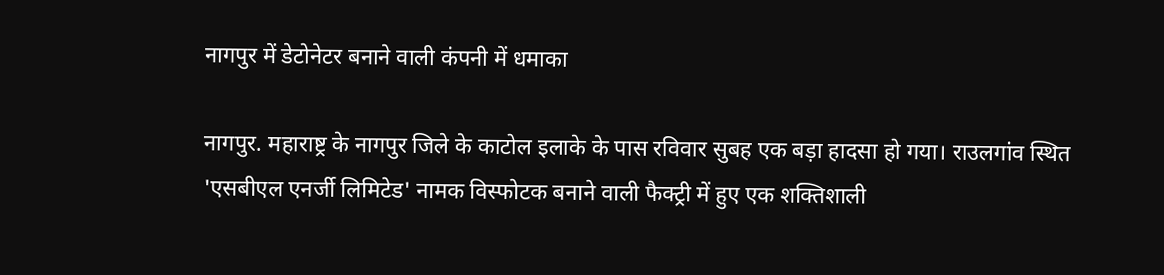नागपुर में डेटोनेटर बनाने वाली कंपनी में धमाका

नागपुर. महाराष्ट्र के नागपुर जिले के काटोल इलाके के पास रविवार सुबह एक बड़ा हादसा हो गया। राउलगांव स्थित 'एसबीएल एनर्जी लिमिटेड' नामक विस्फोटक बनाने वाली फैक्ट्री में हुए एक शक्तिशाली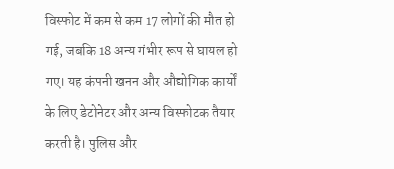विस्फोट में कम से कम 17 लोगों की मौत हो गई, जबकि 18 अन्य गंभीर रूप से घायल हो गए। यह कंपनी खनन और औद्योगिक कार्यों के लिए डेटोनेटर और अन्य विस्फोटक तैयार करती है। पुलिस और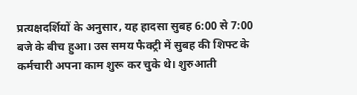प्रत्यक्षदर्शियों के अनुसार, यह हादसा सुबह 6:00 से 7:00 बजे के बीच हुआ। उस समय फैक्ट्री में सुबह की शिफ्ट के कर्मचारी अपना काम शुरू कर चुके थे। शुरुआती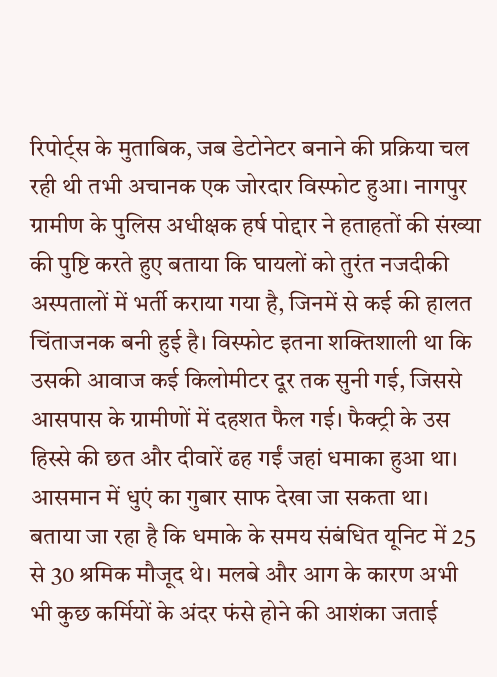रिपोर्ट्स के मुताबिक, जब डेटोनेटर बनाने की प्रक्रिया चल रही थी तभी अचानक एक जोरदार विस्फोट हुआ। नागपुर ग्रामीण के पुलिस अधीक्षक हर्ष पोद्दार ने हताहतों की संख्या की पुष्टि करते हुए बताया कि घायलों को तुरंत नजदीकी अस्पतालों में भर्ती कराया गया है, जिनमें से कई की हालत चिंताजनक बनी हुई है। विस्फोट इतना शक्तिशाली था कि उसकी आवाज कई किलोमीटर दूर तक सुनी गई, जिससे आसपास के ग्रामीणों में दहशत फैल गई। फैक्ट्री के उस हिस्से की छत और दीवारें ढह गईं जहां धमाका हुआ था। आसमान में धुएं का गुबार साफ देखा जा सकता था। बताया जा रहा है कि धमाके के समय संबंधित यूनिट में 25 से 30 श्रमिक मौजूद थे। मलबे और आग के कारण अभी भी कुछ कर्मियों के अंदर फंसे होने की आशंका जताई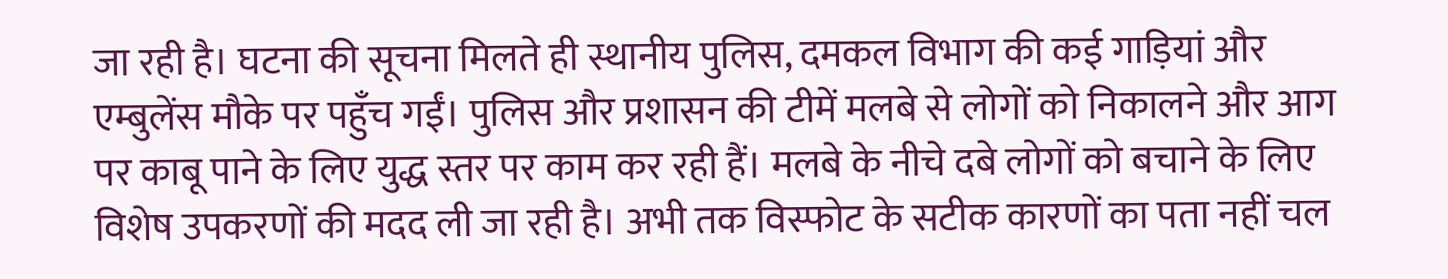जा रही है। घटना की सूचना मिलते ही स्थानीय पुलिस, दमकल विभाग की कई गाड़ियां और एम्बुलेंस मौके पर पहुँच गईं। पुलिस और प्रशासन की टीमें मलबे से लोगों को निकालने और आग पर काबू पाने के लिए युद्ध स्तर पर काम कर रही हैं। मलबे के नीचे दबे लोगों को बचाने के लिए विशेष उपकरणों की मदद ली जा रही है। अभी तक विस्फोट के सटीक कारणों का पता नहीं चल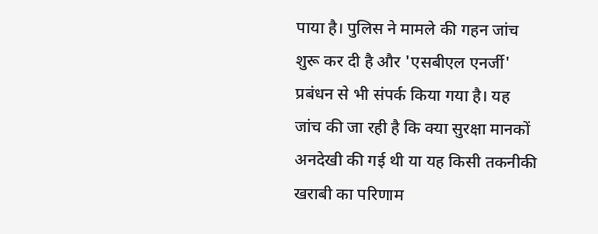पाया है। पुलिस ने मामले की गहन जांच शुरू कर दी है और 'एसबीएल एनर्जी' प्रबंधन से भी संपर्क किया गया है। यह जांच की जा रही है कि क्या सुरक्षा मानकों अनदेखी की गई थी या यह किसी तकनीकी खराबी का परिणाम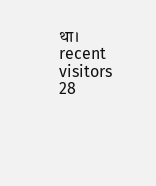था। recent visitors 28